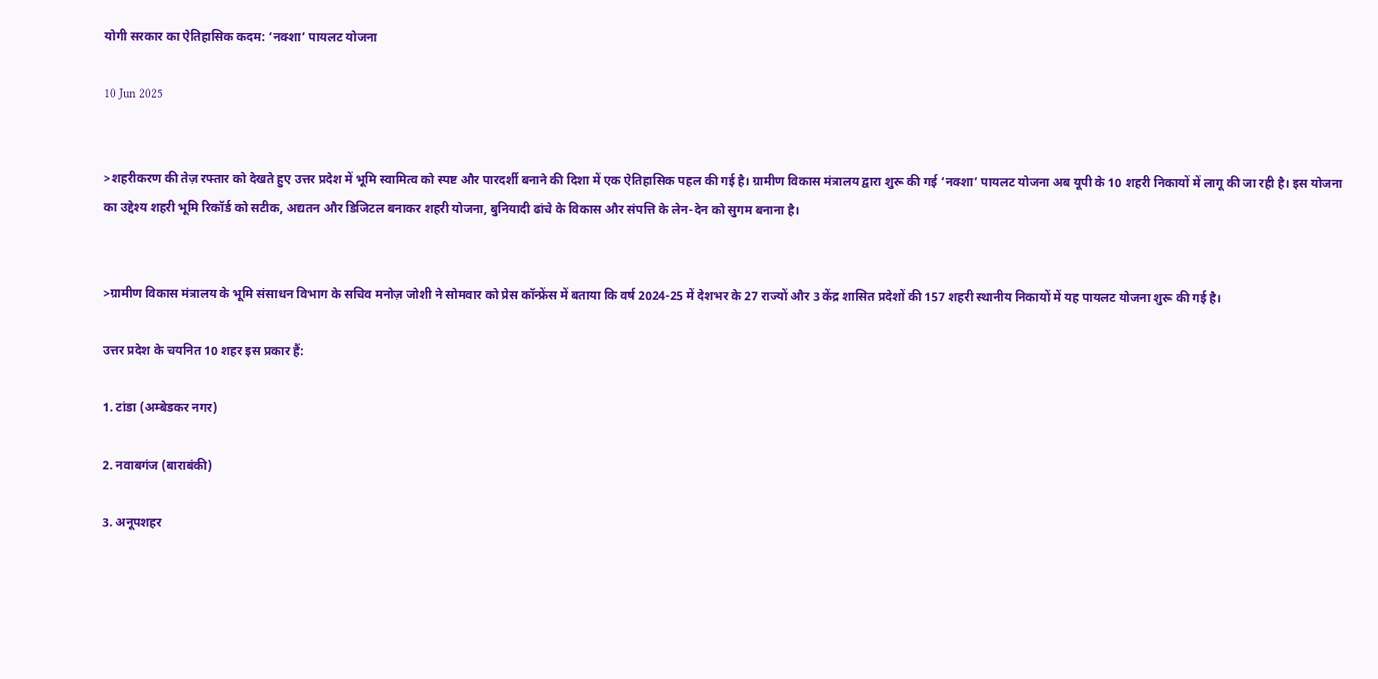योगी सरकार का ऐतिहासिक कदम: ‘नक्शा’ पायलट योजना

10 Jun 2025


>शहरीकरण की तेज़ रफ्तार को देखते हुए उत्तर प्रदेश में भूमि स्वामित्व को स्पष्ट और पारदर्शी बनाने की दिशा में एक ऐतिहासिक पहल की गई है। ग्रामीण विकास मंत्रालय द्वारा शुरू की गई ‘नक्शा’ पायलट योजना अब यूपी के 10 शहरी निकायों में लागू की जा रही है। इस योजना का उद्देश्य शहरी भूमि रिकॉर्ड को सटीक, अद्यतन और डिजिटल बनाकर शहरी योजना, बुनियादी ढांचे के विकास और संपत्ति के लेन-देन को सुगम बनाना है।


>ग्रामीण विकास मंत्रालय के भूमि संसाधन विभाग के सचिव मनोज़ जोशी ने सोमवार को प्रेस कॉन्फ्रेंस में बताया कि वर्ष 2024-25 में देशभर के 27 राज्यों और 3 केंद्र शासित प्रदेशों की 157 शहरी स्थानीय निकायों में यह पायलट योजना शुरू की गई है।

उत्तर प्रदेश के चयनित 10 शहर इस प्रकार हैं:

1. टांडा (अम्बेडकर नगर)

2. नवाबगंज (बाराबंकी)

3. अनूपशहर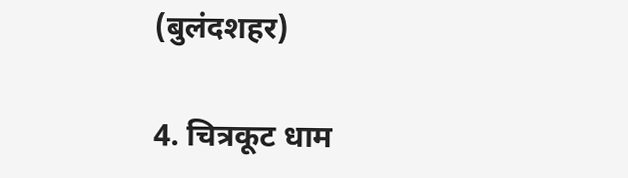(बुलंदशहर)

4. चित्रकूट धाम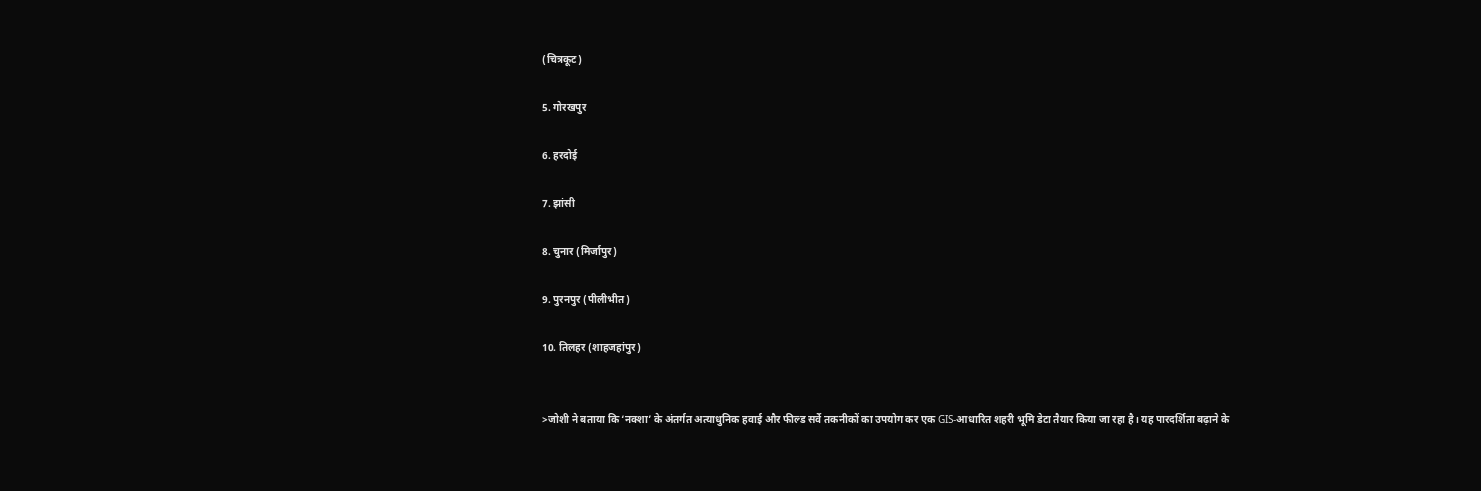(चित्रकूट)

5. गोरखपुर

6. हरदोई

7. झांसी

8. चुनार (मिर्जापुर)

9. पुरनपुर (पीलीभीत)

10. तिलहर (शाहजहांपुर)


>जोशी ने बताया कि ‘नक्शा’ के अंतर्गत अत्याधुनिक हवाई और फील्ड सर्वे तकनीकों का उपयोग कर एक GIS-आधारित शहरी भूमि डेटा तैयार किया जा रहा है। यह पारदर्शिता बढ़ाने के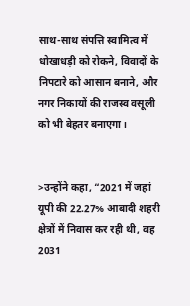साथ-साथ संपत्ति स्वामित्व में धोखाधड़ी को रोकने, विवादों के निपटारे को आसान बनाने, और नगर निकायों की राजस्व वसूली को भी बेहतर बनाएगा।


>उन्होंने कहा, “2021 में जहां यूपी की 22.27% आबादी शहरी क्षेत्रों में निवास कर रही थी, वह 2031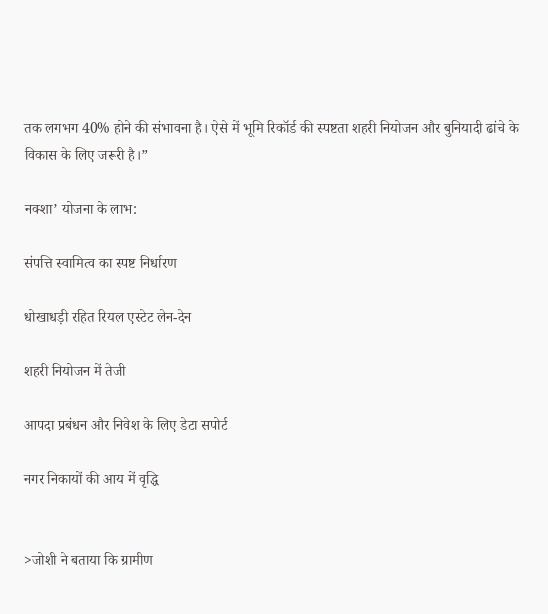तक लगभग 40% होने की संभावना है। ऐसे में भूमि रिकॉर्ड की स्पष्टता शहरी नियोजन और बुनियादी ढांचे के विकास के लिए जरूरी है।”

नक्शा’ योजना के लाभ:

संपत्ति स्वामित्व का स्पष्ट निर्धारण

धोखाधड़ी रहित रियल एस्टेट लेन-देन

शहरी नियोजन में तेजी

आपदा प्रबंधन और निवेश के लिए डेटा सपोर्ट

नगर निकायों की आय में वृद्धि


>जोशी ने बताया कि ग्रामीण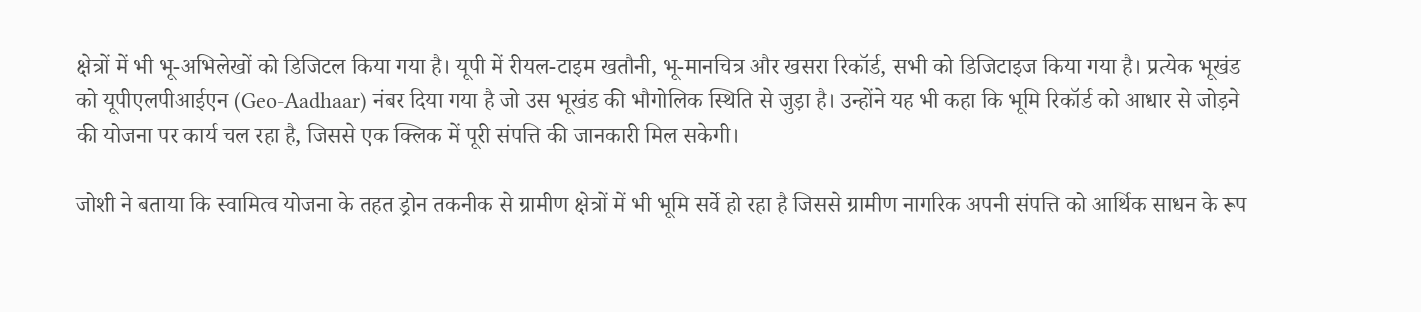क्षेत्रों में भी भू-अभिलेखों को डिजिटल किया गया है। यूपी में रीयल-टाइम खतौनी, भू-मानचित्र और खसरा रिकॉर्ड, सभी को डिजिटाइज किया गया है। प्रत्येक भूखंड को यूपीएलपीआईएन (Geo-Aadhaar) नंबर दिया गया है जो उस भूखंड की भौगोलिक स्थिति से जुड़ा है। उन्होंने यह भी कहा कि भूमि रिकॉर्ड को आधार से जोड़ने की योजना पर कार्य चल रहा है, जिससे एक क्लिक में पूरी संपत्ति की जानकारी मिल सकेगी।

जोशी ने बताया कि स्वामित्व योजना के तहत ड्रोन तकनीक से ग्रामीण क्षेत्रों में भी भूमि सर्वे हो रहा है जिससे ग्रामीण नागरिक अपनी संपत्ति को आर्थिक साधन के रूप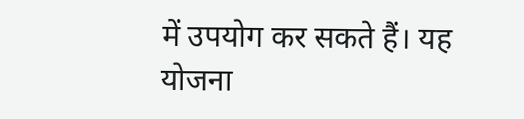में उपयोग कर सकते हैं। यह योजना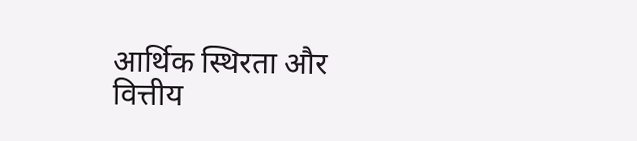आर्थिक स्थिरता और वित्तीय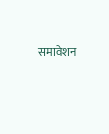समावेशन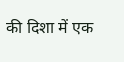की दिशा में एक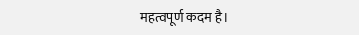महत्वपूर्ण कदम है।